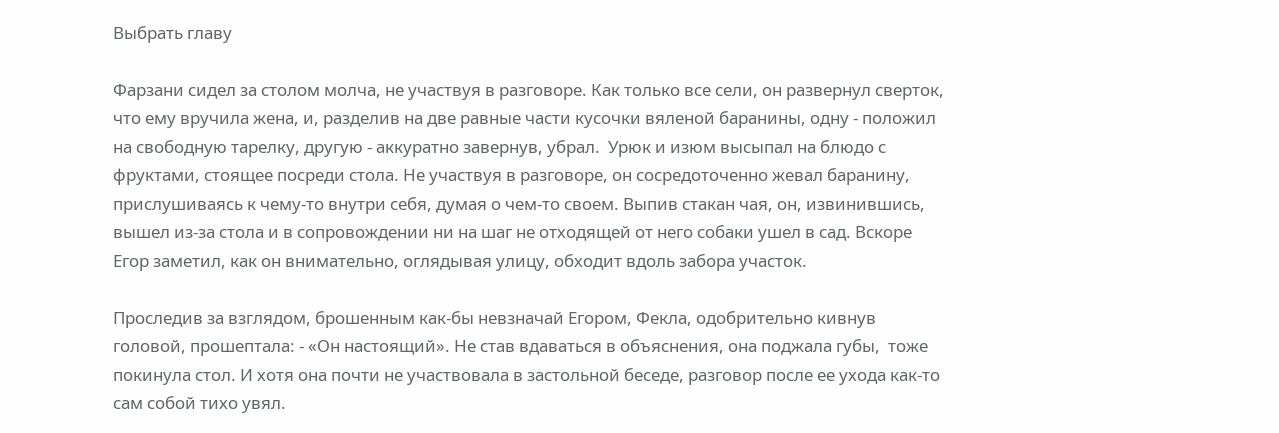Выбрать главу

Фарзани сидел за столом молча, не участвуя в разговоре. Как только все сели, он развернул сверток, что ему вручила жена, и, разделив на две равные части кусочки вяленой баранины, одну - положил на свободную тарелку, другую - аккуратно завернув, убрал.  Урюк и изюм высыпал на блюдо с фруктами, стоящее посреди стола. Не участвуя в разговоре, он сосредоточенно жевал баранину, прислушиваясь к чему-то внутри себя, думая о чем-то своем. Выпив стакан чая, он, извинившись, вышел из-за стола и в сопровождении ни на шаг не отходящей от него собаки ушел в сад. Вскоре Егор заметил, как он внимательно, оглядывая улицу, обходит вдоль забора участок.

Проследив за взглядом, брошенным как-бы невзначай Егором, Фекла, одобрительно кивнув головой, прошептала: - «Он настоящий». Не став вдаваться в объяснения, она поджала губы,  тоже покинула стол. И хотя она почти не участвовала в застольной беседе, разговор после ее ухода как-то сам собой тихо увял.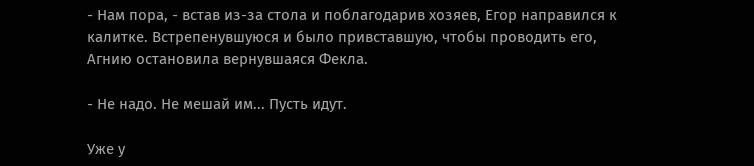- Нам пора, - встав из-за стола и поблагодарив хозяев, Егор направился к калитке. Встрепенувшуюся и было привставшую, чтобы проводить его, Агнию остановила вернувшаяся Фекла.

- Не надо. Не мешай им... Пусть идут.

Уже у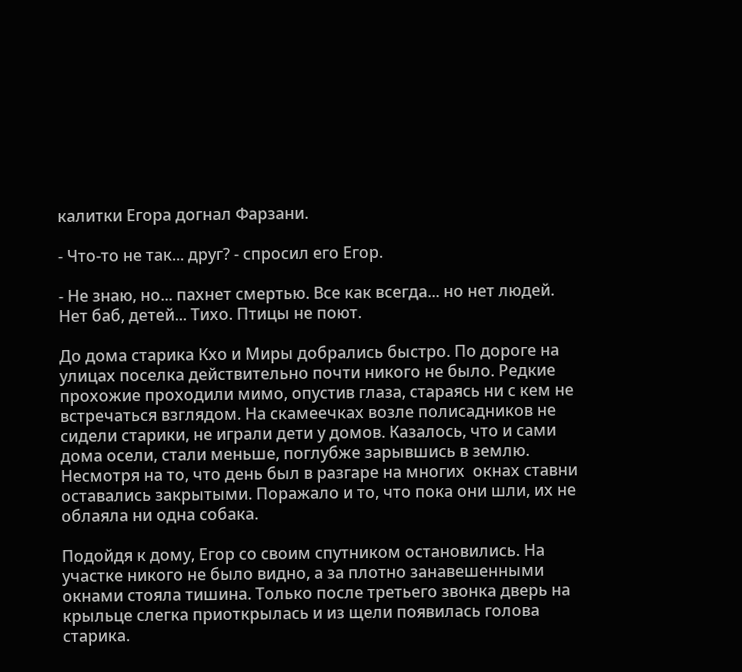калитки Егора догнал Фарзани.

- Что-то не так... друг? - спросил его Егор.

- Не знаю, но... пахнет смертью. Все как всегда... но нет людей. Нет баб, детей... Тихо. Птицы не поют.

До дома старика Кхо и Миры добрались быстро. По дороге на улицах поселка действительно почти никого не было. Редкие прохожие проходили мимо, опустив глаза, стараясь ни с кем не встречаться взглядом. На скамеечках возле полисадников не сидели старики, не играли дети у домов. Казалось, что и сами дома осели, стали меньше, поглубже зарывшись в землю. Несмотря на то, что день был в разгаре на многих  окнах ставни оставались закрытыми. Поражало и то, что пока они шли, их не облаяла ни одна собака.

Подойдя к дому, Егор со своим спутником остановились. На участке никого не было видно, а за плотно занавешенными окнами стояла тишина. Только после третьего звонка дверь на крыльце слегка приоткрылась и из щели появилась голова старика.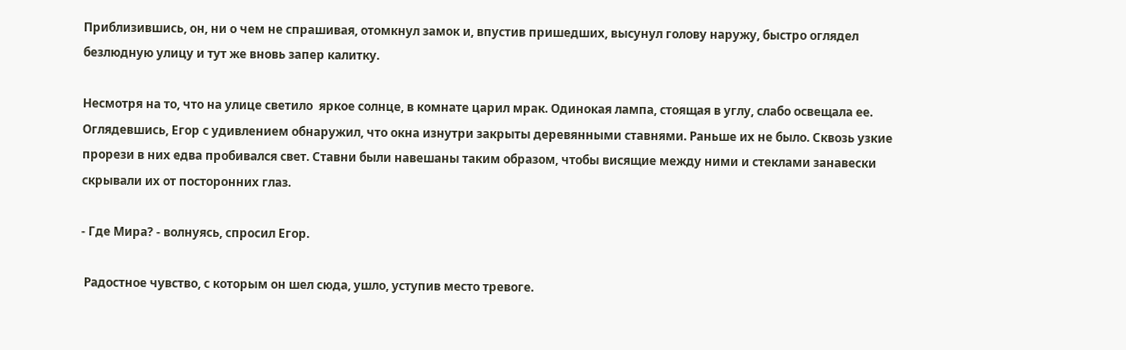Приблизившись, он, ни о чем не спрашивая, отомкнул замок и, впустив пришедших, высунул голову наружу, быстро оглядел безлюдную улицу и тут же вновь запер калитку.

Несмотря на то, что на улице светило  яркое солнце, в комнате царил мрак. Одинокая лампа, стоящая в углу, слабо освещала ее. Оглядевшись, Егор с удивлением обнаружил, что окна изнутри закрыты деревянными ставнями. Раньше их не было. Сквозь узкие прорези в них едва пробивался свет. Ставни были навешаны таким образом, чтобы висящие между ними и стеклами занавески скрывали их от посторонних глаз.

- Где Мира? - волнуясь, спросил Егор.

 Радостное чувство, с которым он шел сюда, ушло, уступив место тревоге.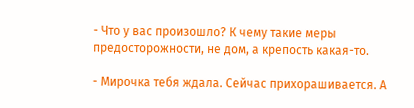- Что у вас произошло? К чему такие меры предосторожности, не дом, а крепость какая-то.

- Мирочка тебя ждала. Сейчас прихорашивается. А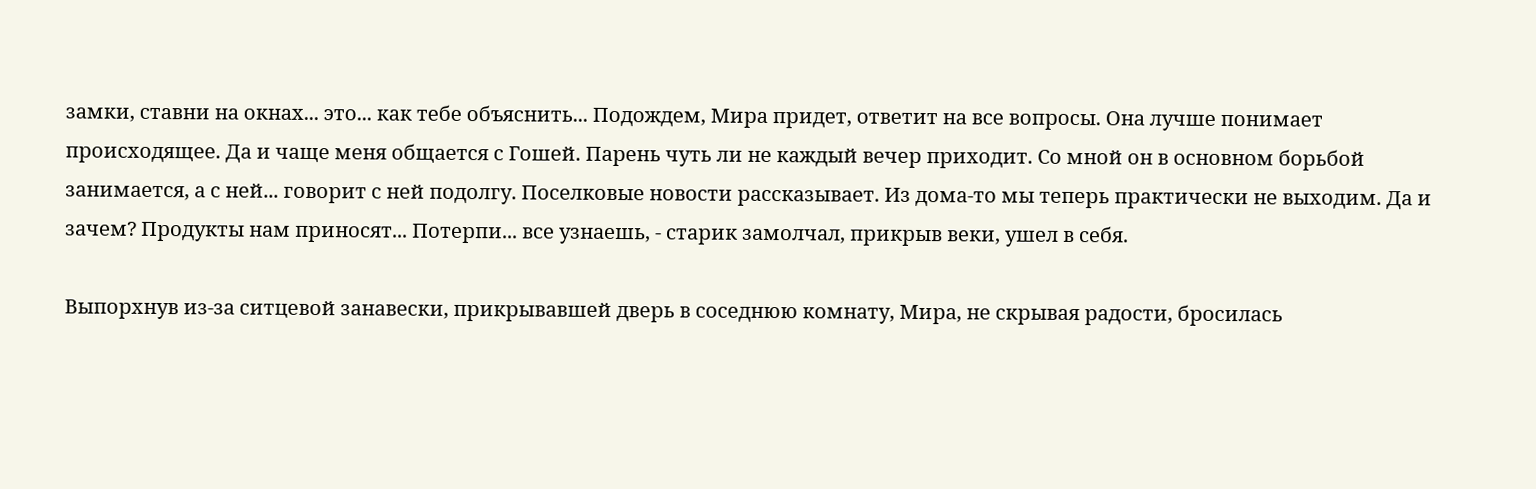замки, ставни на окнах... это... как тебе объяснить... Подождем, Мира придет, ответит на все вопросы. Она лучше понимает происходящее. Да и чаще меня общается с Гошей. Парень чуть ли не каждый вечер приходит. Со мной он в основном борьбой занимается, а с ней... говорит с ней подолгу. Поселковые новости рассказывает. Из дома-то мы теперь практически не выходим. Да и зачем? Продукты нам приносят... Потерпи... все узнаешь, - старик замолчал, прикрыв веки, ушел в себя.

Выпорхнув из-за ситцевой занавески, прикрывавшей дверь в соседнюю комнату, Мира, не скрывая радости, бросилась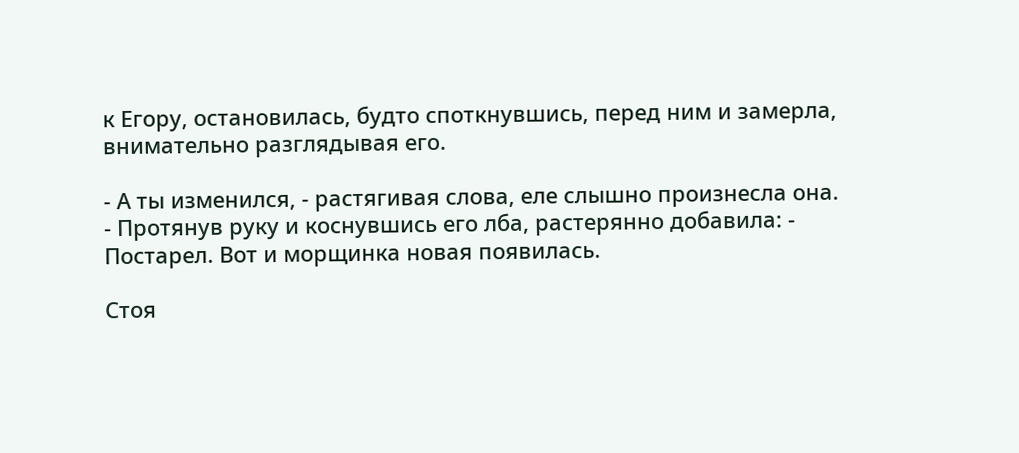к Егору, остановилась, будто споткнувшись, перед ним и замерла, внимательно разглядывая его.

- А ты изменился, - растягивая слова, еле слышно произнесла она. - Протянув руку и коснувшись его лба, растерянно добавила: - Постарел. Вот и морщинка новая появилась.

Стоя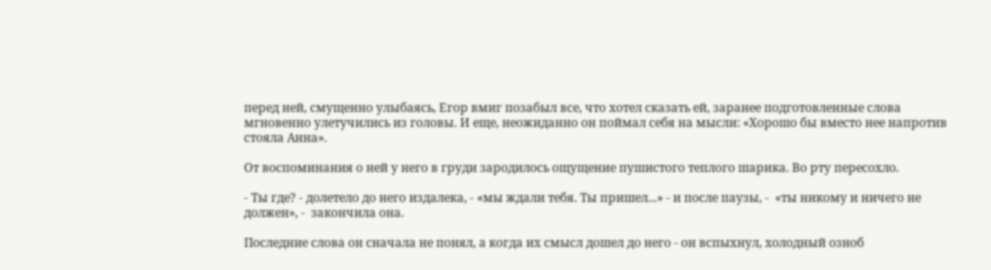перед ней, смущенно улыбаясь, Егор вмиг позабыл все, что хотел сказать ей, заранее подготовленные слова мгновенно улетучились из головы. И еще, неожиданно он поймал себя на мысли: «Хорошо бы вместо нее напротив стояла Анна».

От воспоминания о ней у него в груди зародилось ощущение пушистого теплого шарика. Во рту пересохло.

- Ты где? - долетело до него издалека, - «мы ждали тебя. Ты пришел...» - и после паузы, -  «ты никому и ничего не должен», -  закончила она.

Последние слова он сначала не понял, а когда их смысл дошел до него - он вспыхнул, холодный озноб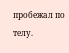пробежал по телу.